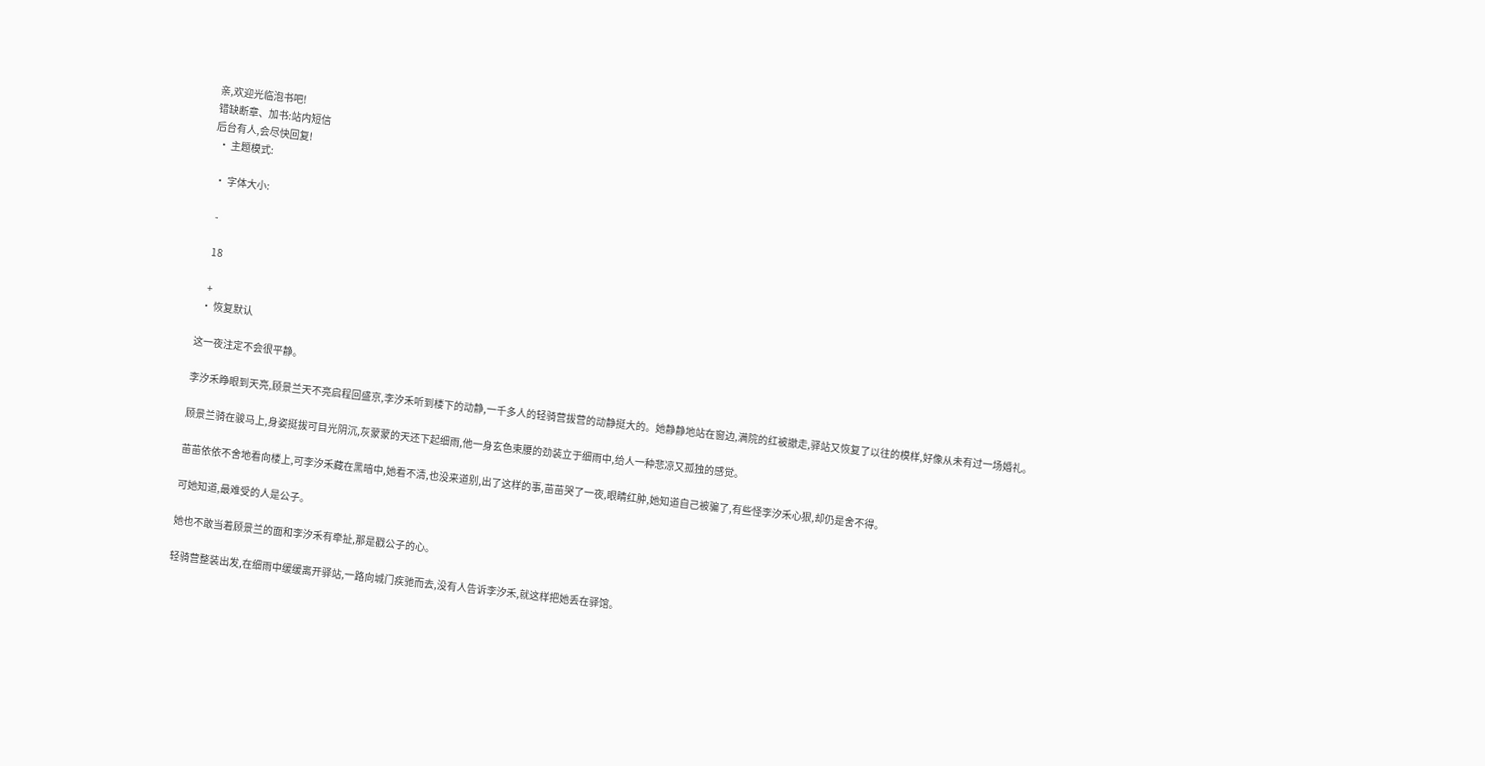亲,欢迎光临泡书吧!
错缺断章、加书:站内短信
后台有人,会尽快回复!
  • 主题模式:

  • 字体大小:

    -

    18

    +
  • 恢复默认

这一夜注定不会很平静。

李汐禾睁眼到天亮,顾景兰天不亮启程回盛京,李汐禾听到楼下的动静,一千多人的轻骑营拔营的动静挺大的。她静静地站在窗边,满院的红被撤走,驿站又恢复了以往的模样,好像从未有过一场婚礼。

顾景兰骑在骏马上,身姿挺拔可目光阴沉,灰蒙蒙的天还下起细雨,他一身玄色束腰的劲装立于细雨中,给人一种悲凉又孤独的感觉。

苗苗依依不舍地看向楼上,可李汐禾藏在黑暗中,她看不清,也没来道别,出了这样的事,苗苗哭了一夜,眼睛红肿,她知道自己被骗了,有些怪李汐禾心狠,却仍是舍不得。

可她知道,最难受的人是公子。

她也不敢当着顾景兰的面和李汐禾有牵扯,那是戳公子的心。

轻骑营整装出发,在细雨中缓缓离开驿站,一路向城门疾驰而去,没有人告诉李汐禾,就这样把她丢在驿馆。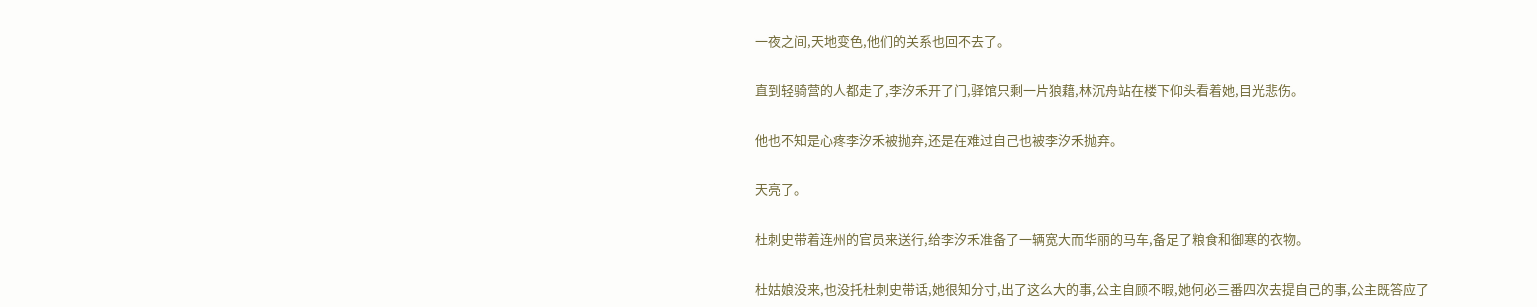一夜之间,天地变色,他们的关系也回不去了。

直到轻骑营的人都走了,李汐禾开了门,驿馆只剩一片狼藉,林沉舟站在楼下仰头看着她,目光悲伤。

他也不知是心疼李汐禾被抛弃,还是在难过自己也被李汐禾抛弃。

天亮了。

杜刺史带着连州的官员来送行,给李汐禾准备了一辆宽大而华丽的马车,备足了粮食和御寒的衣物。

杜姑娘没来,也没托杜刺史带话,她很知分寸,出了这么大的事,公主自顾不暇,她何必三番四次去提自己的事,公主既答应了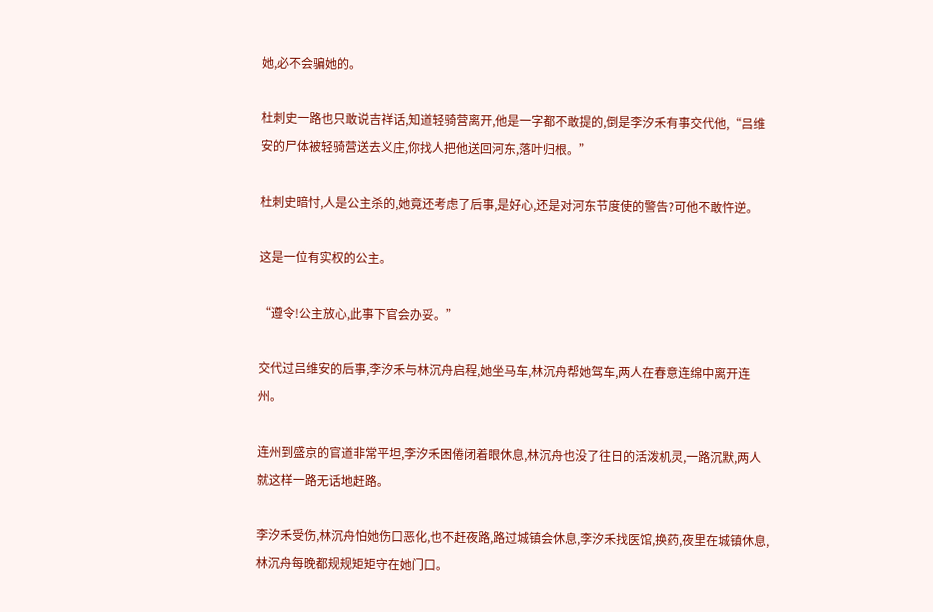她,必不会骗她的。

杜刺史一路也只敢说吉祥话,知道轻骑营离开,他是一字都不敢提的,倒是李汐禾有事交代他,“吕维安的尸体被轻骑营送去义庄,你找人把他送回河东,落叶归根。”

杜刺史暗忖,人是公主杀的,她竟还考虑了后事,是好心,还是对河东节度使的警告?可他不敢忤逆。

这是一位有实权的公主。

“遵令!公主放心,此事下官会办妥。”

交代过吕维安的后事,李汐禾与林沉舟启程,她坐马车,林沉舟帮她驾车,两人在春意连绵中离开连州。

连州到盛京的官道非常平坦,李汐禾困倦闭着眼休息,林沉舟也没了往日的活泼机灵,一路沉默,两人就这样一路无话地赶路。

李汐禾受伤,林沉舟怕她伤口恶化,也不赶夜路,路过城镇会休息,李汐禾找医馆,换药,夜里在城镇休息,林沉舟每晚都规规矩矩守在她门口。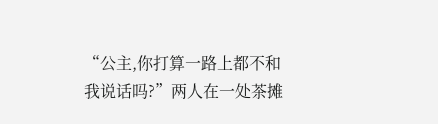“公主,你打算一路上都不和我说话吗?”两人在一处茶摊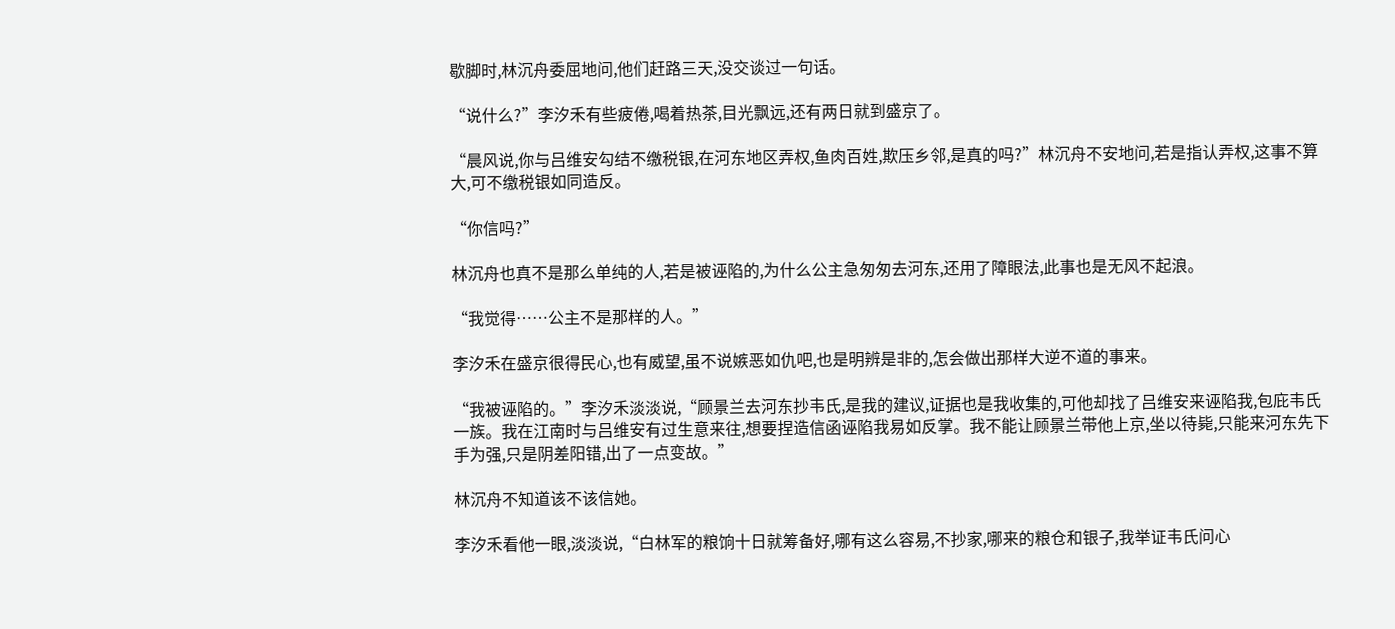歇脚时,林沉舟委屈地问,他们赶路三天,没交谈过一句话。

“说什么?”李汐禾有些疲倦,喝着热茶,目光飘远,还有两日就到盛京了。

“晨风说,你与吕维安勾结不缴税银,在河东地区弄权,鱼肉百姓,欺压乡邻,是真的吗?”林沉舟不安地问,若是指认弄权,这事不算大,可不缴税银如同造反。

“你信吗?”

林沉舟也真不是那么单纯的人,若是被诬陷的,为什么公主急匆匆去河东,还用了障眼法,此事也是无风不起浪。

“我觉得……公主不是那样的人。”

李汐禾在盛京很得民心,也有威望,虽不说嫉恶如仇吧,也是明辨是非的,怎会做出那样大逆不道的事来。

“我被诬陷的。”李汐禾淡淡说,“顾景兰去河东抄韦氏,是我的建议,证据也是我收集的,可他却找了吕维安来诬陷我,包庇韦氏一族。我在江南时与吕维安有过生意来往,想要捏造信函诬陷我易如反掌。我不能让顾景兰带他上京,坐以待毙,只能来河东先下手为强,只是阴差阳错,出了一点变故。”

林沉舟不知道该不该信她。

李汐禾看他一眼,淡淡说,“白林军的粮饷十日就筹备好,哪有这么容易,不抄家,哪来的粮仓和银子,我举证韦氏问心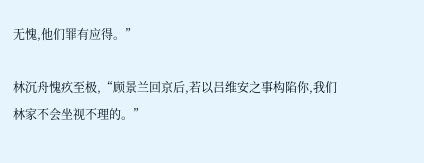无愧,他们罪有应得。”

林沉舟愧疚至极,“顾景兰回京后,若以吕维安之事构陷你,我们林家不会坐视不理的。”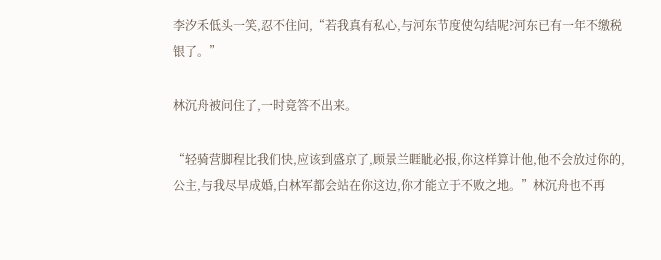李汐禾低头一笑,忍不住问,“若我真有私心,与河东节度使勾结呢?河东已有一年不缴税银了。”

林沉舟被问住了,一时竟答不出来。

“轻骑营脚程比我们快,应该到盛京了,顾景兰睚眦必报,你这样算计他,他不会放过你的,公主,与我尽早成婚,白林军都会站在你这边,你才能立于不败之地。”林沉舟也不再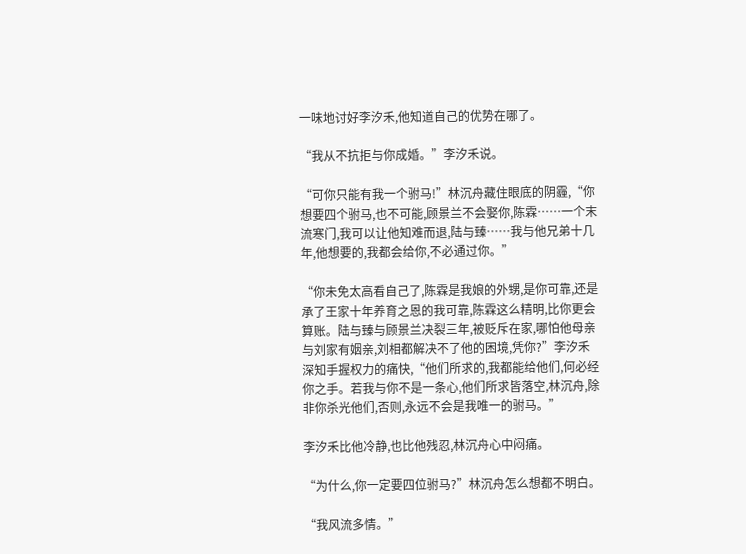一味地讨好李汐禾,他知道自己的优势在哪了。

“我从不抗拒与你成婚。”李汐禾说。

“可你只能有我一个驸马!”林沉舟藏住眼底的阴霾,“你想要四个驸马,也不可能,顾景兰不会娶你,陈霖……一个末流寒门,我可以让他知难而退,陆与臻……我与他兄弟十几年,他想要的,我都会给你,不必通过你。”

“你未免太高看自己了,陈霖是我娘的外甥,是你可靠,还是承了王家十年养育之恩的我可靠,陈霖这么精明,比你更会算账。陆与臻与顾景兰决裂三年,被贬斥在家,哪怕他母亲与刘家有姻亲,刘相都解决不了他的困境,凭你?”李汐禾深知手握权力的痛快,“他们所求的,我都能给他们,何必经你之手。若我与你不是一条心,他们所求皆落空,林沉舟,除非你杀光他们,否则,永远不会是我唯一的驸马。”

李汐禾比他冷静,也比他残忍,林沉舟心中闷痛。

“为什么,你一定要四位驸马?”林沉舟怎么想都不明白。

“我风流多情。”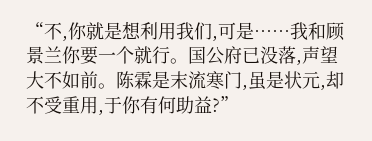“不,你就是想利用我们,可是……我和顾景兰你要一个就行。国公府已没落,声望大不如前。陈霖是末流寒门,虽是状元,却不受重用,于你有何助益?”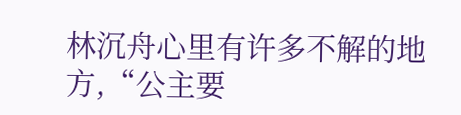林沉舟心里有许多不解的地方,“公主要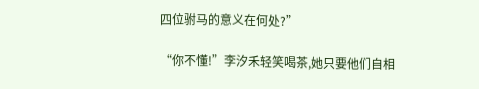四位驸马的意义在何处?”

“你不懂!”李汐禾轻笑喝茶,她只要他们自相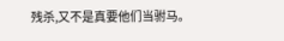残杀,又不是真要他们当驸马。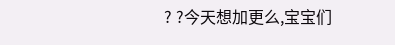? ?今天想加更么,宝宝们